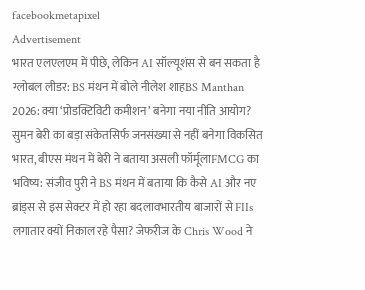facebookmetapixel
Advertisement
भारत एलएलएम में पीछे, लेकिन AI सॉल्यूशंस से बन सकता है ग्लोबल लीडर: BS मंथन में बोले नीलेश शाहBS Manthan 2026: क्या ‘प्रोडक्टिविटी कमीशन’ बनेगा नया नीति आयोग? सुमन बेरी का बड़ा संकेतसिर्फ जनसंख्या से नहीं बनेगा विकसित भारत, बीएस मंथन में बेरी ने बताया असली फॉर्मूलाFMCG का भविष्य: संजीव पुरी ने BS मंथन में बताया कि कैसे AI और नए ब्रांड्स से इस सेक्टर में हो रहा बदलावभारतीय बाजारों से FIIs लगातार क्यों निकाल रहे पैसा? जेफरीज के Chris Wood ने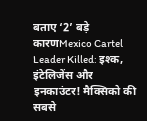बताए ‘2’ बड़े कारणMexico Cartel Leader Killed: इश्क, इंटेलिजेंस और इनकाउंटर! मैक्सिको की सबसे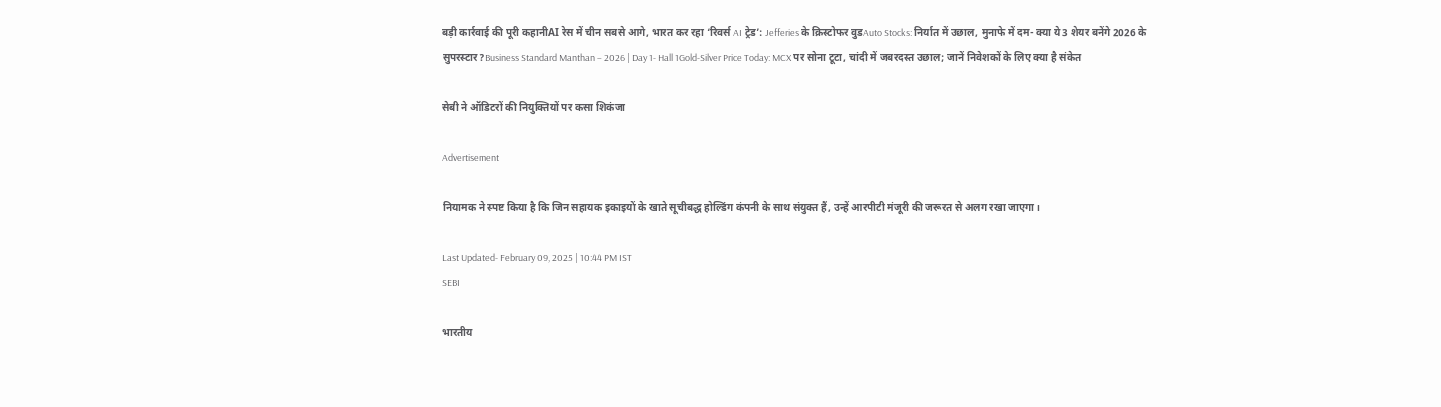बड़ी कार्रवाई की पूरी कहानीAI रेस में चीन सबसे आगे, भारत कर रहा ‘रिवर्स AI ट्रेड’: Jefferies के क्रिस्टोफर वुडAuto Stocks: निर्यात में उछाल, मुनाफे में दम- क्या ये 3 शेयर बनेंगे 2026 के सुपरस्टार?Business Standard Manthan – 2026 | Day 1- Hall 1Gold-Silver Price Today: MCX पर सोना टूटा, चांदी में जबरदस्त उछाल; जानें निवेशकों के लिए क्या है संकेत

सेबी ने ऑडिटरों की नियुक्तियों पर कसा शिकंजा

Advertisement

नियामक ने स्पष्ट किया है कि जिन सहायक इकाइयों के खाते सूचीबद्ध होल्डिंग कंपनी के साथ संयुक्त हैं, उन्हें आरपीटी मंजूरी की जरूरत से अलग रखा जाएगा।

Last Updated- February 09, 2025 | 10:44 PM IST
SEBI

भारतीय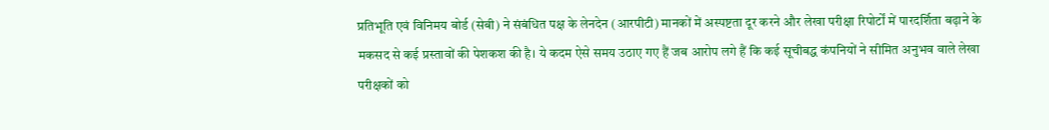प्रतिभूति एवं विनिमय बोर्ड (सेबी) ने संबंधित पक्ष के लेनदेन (आरपीटी) मानकों में अस्पष्टता दूर करने और लेखा परीक्षा रिपोर्टों में पारदर्शिता बढ़ाने के मकसद से कई प्रस्तावों की पेशकश की है। ये कदम ऐसे समय उठाए गए हैं जब आरोप लगे हैं कि कई सूचीबद्ध कंपनियों ने सीमित अनुभव वाले लेखा परीक्षकों को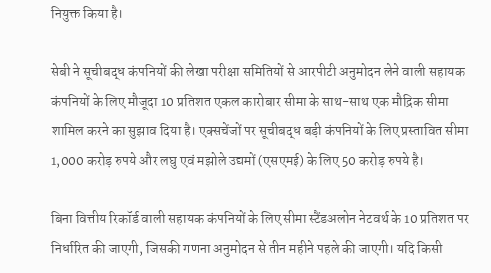नियुक्त किया है।

सेबी ने सूचीबद्ध कंपनियों की लेखा परीक्षा समितियों से आरपीटी अनुमोदन लेने वाली सहायक कंपनियों के लिए मौजूदा 10 प्रतिशत एकल कारोबार सीमा के साथ-साथ एक मौद्रिक सीमा शामिल करने का सुझाव दिया है। एक्सचेंजों पर सूचीबद्ध बड़ी कंपनियों के लिए प्रस्तावित सीमा 1,000 करोड़ रुपये और लघु एवं मझोले उद्यमों (एसएमई) के लिए 50 करोड़ रुपये है।

बिना वित्तीय रिकॉर्ड वाली सहायक कंपनियों के लिए सीमा स्टैंडअलोन नेटवर्थ के 10 प्रतिशत पर निर्धारित की जाएगी, जिसकी गणना अनुमोदन से तीन महीने पहले की जाएगी। यदि किसी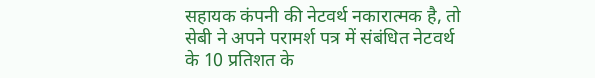सहायक कंपनी की नेटवर्थ नकारात्मक है, तो सेबी ने अपने परामर्श पत्र में संबंधित नेटवर्थ के 10 प्रतिशत के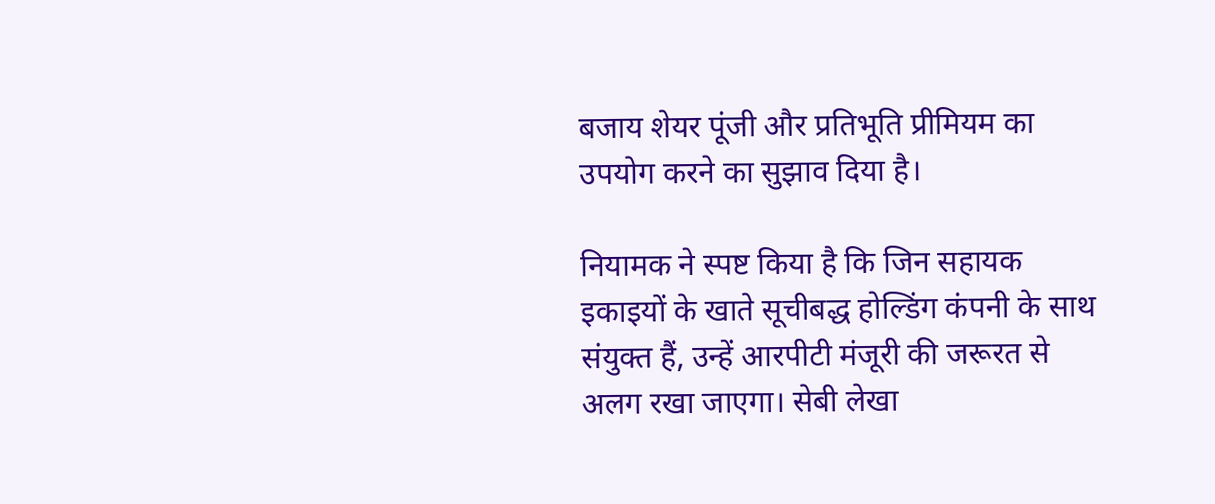बजाय शेयर पूंजी और प्रतिभूति प्रीमियम का उपयोग करने का सुझाव दिया है।

नियामक ने स्पष्ट किया है कि जिन सहायक इकाइयों के खाते सूचीबद्ध होल्डिंग कंपनी के साथ संयुक्त हैं, उन्हें आरपीटी मंजूरी की जरूरत से अलग रखा जाएगा। सेबी लेखा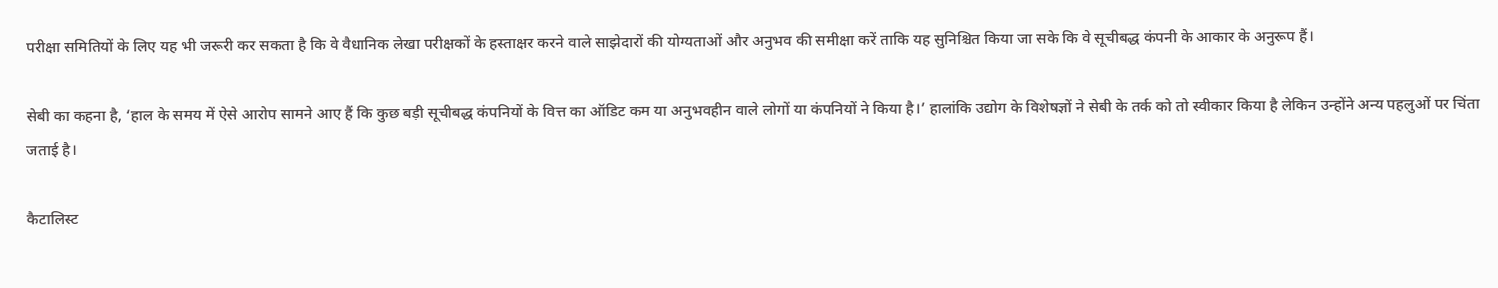परीक्षा समितियों के लिए यह भी जरूरी कर सकता है कि वे वैधानिक लेखा परीक्षकों के हस्ताक्षर करने वाले साझेदारों की योग्यताओं और अनुभव की समीक्षा करें ताकि यह सुनिश्चित किया जा सके कि वे सूचीबद्ध कंपनी के आकार के अनुरूप हैं।

सेबी का कहना है, ‘हाल के समय में ऐसे आरोप सामने आए हैं कि कुछ बड़ी सूचीबद्ध कंपनियों के वित्त का ऑडिट कम या अनुभवहीन वाले लोगों या कंपनियों ने किया है।’ हालांकि उद्योग के विशेषज्ञों ने सेबी के तर्क को तो स्वीकार किया है लेकिन उन्होंने अन्य पहलुओं पर चिंता जताई है।

कैटालिस्ट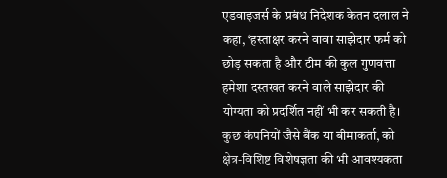एडवाइजर्स के प्रबंध निदेशक केतन दलाल ने कहा, ‘हस्ताक्षर करने वावा साझेदार फर्म को छोड़ सकता है और टीम की कुल गुणवत्ता हमेशा दस्तखत करने वाले साझेदार की योग्यता को प्रदर्शित नहीं भी कर सकती है। कुछ कंपनियों जैसे बैंक या बीमाकर्ता, को क्षेत्र-विशिष्ट विशेषज्ञता की भी आवश्यकता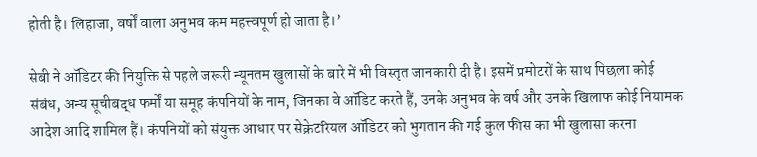होती है। लिहाजा, वर्षों वाला अनुभव कम महत्त्वपूर्ण हो जाता है।’

सेबी ने ऑडिटर की नियुक्ति से पहले जरूरी न्यूनतम खुलासों के बारे में भी विस्तृत जानकारी दी है। इसमें प्रमोटरों के साथ पिछला कोई संबंध, अन्य सूचीबद्ध फर्मों या समूह कंपनियों के नाम, जिनका वे ऑडिट करते हैं, उनके अनुभव के वर्ष और उनके खिलाफ कोई नियामक आदेश आदि शामिल हैं। कंपनियों को संयुक्त आधार पर सेक्रेटरियल ऑडिटर को भुगतान की गई कुल फीस का भी खुलासा करना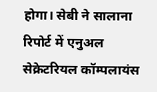होगा। सेबी ने सालाना रिपोर्ट में एनुअल सेक्रेटरियल कॉम्पलायंस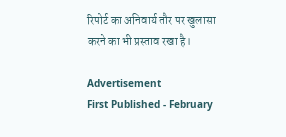रिपोर्ट का अनिवार्य तौर पर खुलासा करने का भी प्रस्ताव रखा है।

Advertisement
First Published - February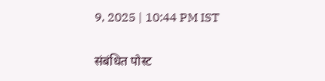9, 2025 | 10:44 PM IST

संबंधित पोस्ट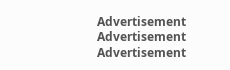Advertisement
Advertisement
Advertisement